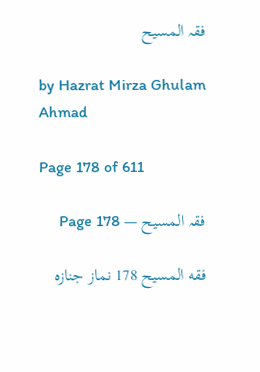فقہ المسیح

by Hazrat Mirza Ghulam Ahmad

Page 178 of 611

فقہ المسیح — Page 178

فقه المسيح 178 نماز جنازہ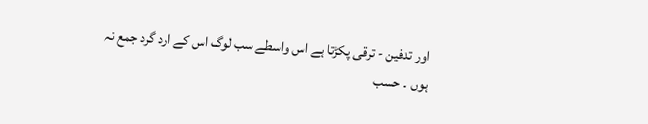اور تدفین - ترقی پکڑتا ہے اس واسطے سب لوگ اس کے ارد گرد جمع نہ ہوں ۔ حسب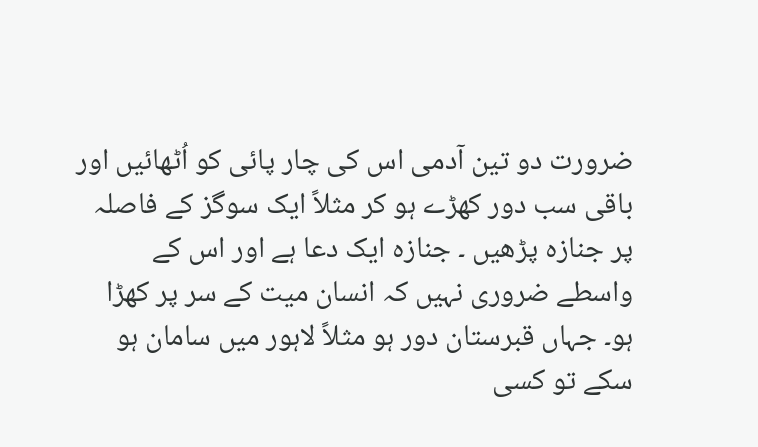ضرورت دو تین آدمی اس کی چار پائی کو اُٹھائیں اور باقی سب دور کھڑے ہو کر مثلاً ایک سوگز کے فاصلہ پر جنازہ پڑھیں ۔ جنازہ ایک دعا ہے اور اس کے واسطے ضروری نہیں کہ انسان میت کے سر پر کھڑا ہو۔ جہاں قبرستان دور ہو مثلاً لاہور میں سامان ہو سکے تو کسی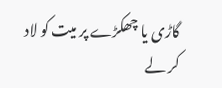گاڑی یا چھکڑے پر میت کو لاد کر لے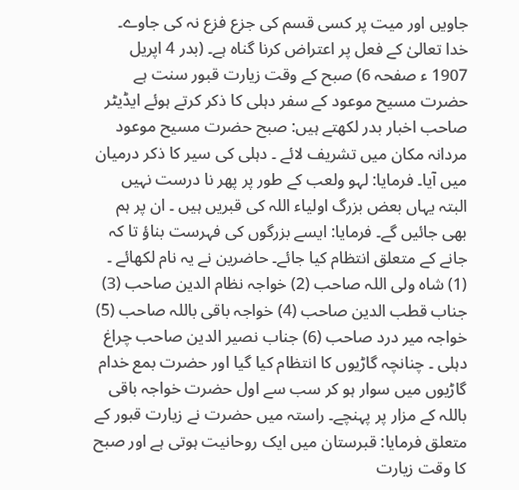جاویں اور میت پر کسی قسم کی جزع فزع نہ کی جاوے۔ خدا تعالیٰ کے فعل پر اعتراض کرنا گناہ ہے۔ (بدر 4 اپریل 1907 ء صفحہ 6) صبح کے وقت زیارت قبور سنت ہے حضرت مسیح موعود کے سفر دہلی کا ذکر کرتے ہوئے ایڈیٹر صاحب اخبار بدر لکھتے ہیں: صبح حضرت مسیح موعود مردانہ مکان میں تشریف لائے ۔ دہلی کی سیر کا ذکر درمیان میں آیا۔ فرمایا: لہو ولعب کے طور پر پھر نا درست نہیں البتہ یہاں بعض بزرگ اولیاء اللہ کی قبریں ہیں ۔ ان پر ہم بھی جائیں گے۔ فرمایا: ایسے بزرگوں کی فہرست بناؤ تا کہ جانے کے متعلق انتظام کیا جائے۔ حاضرین نے یہ نام لکھائے ۔ (1) شاہ ولی اللہ صاحب (2) خواجہ نظام الدین صاحب (3) جناب قطب الدین صاحب (4) خواجہ باقی باللہ صاحب (5) خواجہ میر درد صاحب (6) جناب نصیر الدین صاحب چراغ دہلی ۔ چنانچہ گاڑیوں کا انتظام کیا گیا اور حضرت بمع خدام گاڑیوں میں سوار ہو کر سب سے اول حضرت خواجہ باقی باللہ کے مزار پر پہنچے۔ راستہ میں حضرت نے زیارت قبور کے متعلق فرمایا: قبرستان میں ایک روحانیت ہوتی ہے اور صبح کا وقت زیارت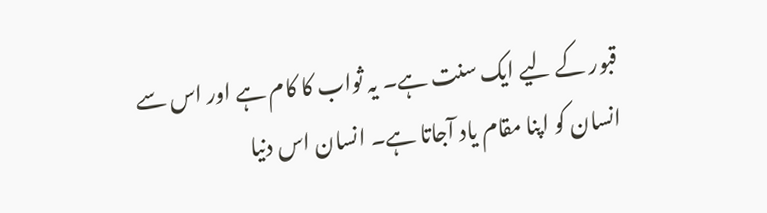قبور کے لیے ایک سنت ہے۔ یہ ثواب کا کام ہے اور اس سے انسان کو اپنا مقام یاد آجاتا ہے۔ انسان اس دنیا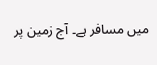میں مسافر ہے۔ آج زمین پر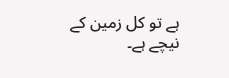ہے تو کل زمین کے نیچے ہے۔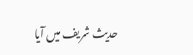حدیث شریف میں آیا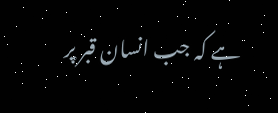ہے کہ جب انسان قبر پر